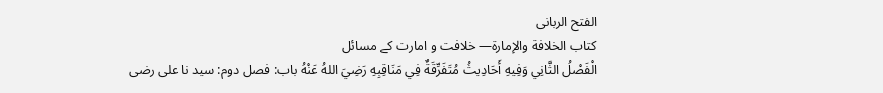الفتح الربانی
كتاب الخلافة والإمارة— خلافت و امارت کے مسائل
الْفَصْلُ الثَّانِي وَفِيهِ أَحَادِيثُ مُتَفَرِّقَةٌ فِي مَنَاقِبِهِ رَضِيَ اللهُ عَنْهُ باب: فصل دوم: سید نا علی رضی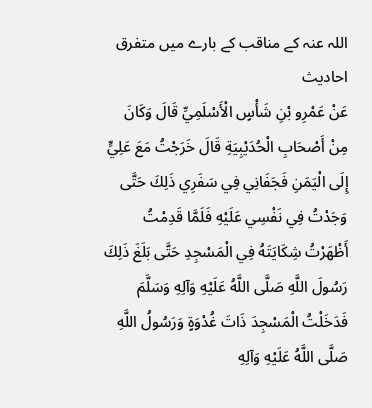اللہ عنہ کے مناقب کے بارے میں متفرق احادیث
عَنْ عَمْرِو بْنِ شَأْسٍ الْأَسْلَمِيِّ قَالَ وَكَانَ مِنْ أَصْحَابِ الْحُدَيْبِيَةِ قَالَ خَرَجْتُ مَعَ عَلِيٍّ إِلَى الْيَمَنِ فَجَفَانِي فِي سَفَرِي ذَلِكَ حَتَّى وَجَدْتُ فِي نَفْسِي عَلَيْهِ فَلَمَّا قَدِمْتُ أَظْهَرْتُ شِكَايَتَهُ فِي الْمَسْجِدِ حَتَّى بَلَغَ ذَلِكَ رَسُولَ اللَّهِ صَلَّى اللَّهُ عَلَيْهِ وَآلِهِ وَسَلَّمَ فَدَخَلْتُ الْمَسْجِدَ ذَاتَ غُدْوَةٍ وَرَسُولُ اللَّهِ صَلَّى اللَّهُ عَلَيْهِ وَآلِهِ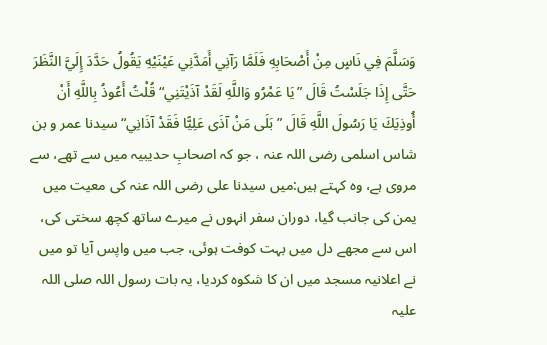وَسَلَّمَ فِي نَاسٍ مِنْ أَصْحَابِهِ فَلَمَّا رَآنِي أَمَدَّنِي عَيْنَيْهِ يَقُولُ حَدَّدَ إِلَيَّ النَّظَرَ حَتَّى إِذَا جَلَسْتُ قَالَ ”يَا عَمْرُو وَاللَّهِ لَقَدْ آذَيْتَنِي“ قُلْتُ أَعُوذُ بِاللَّهِ أَنْ أُوذِيَكَ يَا رَسُولَ اللَّهِ قَالَ ”بَلَى مَنْ آذَى عَلِيًّا فَقَدْ آذَانِي“سیدنا عمر و بن شاس اسلمی رضی اللہ عنہ ، جو کہ اصحابِ حدیبیہ میں سے تھے، سے مروی ہے، وہ کہتے ہیں:میں سیدنا علی رضی اللہ عنہ کی معیت میں یمن کی جانب گیا، دوران سفر انہوں نے میرے ساتھ کچھ سختی کی، اس سے مجھے دل میں بہت کوفت ہوئی، جب میں واپس آیا تو میں نے اعلانیہ مسجد میں ان کا شکوہ کردیا، یہ بات رسول اللہ صلی اللہ علیہ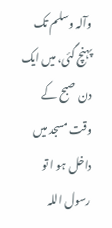وآلہ وسلم تک پہنچ گئی، میں ایک دن صبح کے وقت مسجد میں داخل ہو ا تو رسول اللہ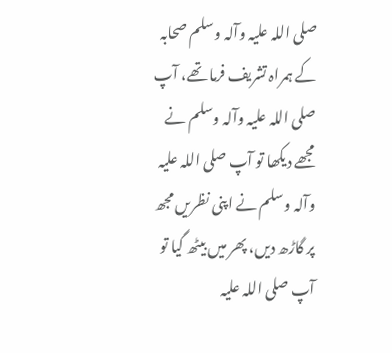صلی اللہ علیہ وآلہ وسلم صحابہ کے ہمراہ تشریف فرما تھے، آپ صلی اللہ علیہ وآلہ وسلم نے مجھے دیکھا تو آپ صلی اللہ علیہ وآلہ وسلم نے اپنی نظریں مجھ پر گاڑھ دیں، پھر میں بیٹھ گیا تو آپ صلی اللہ علیہ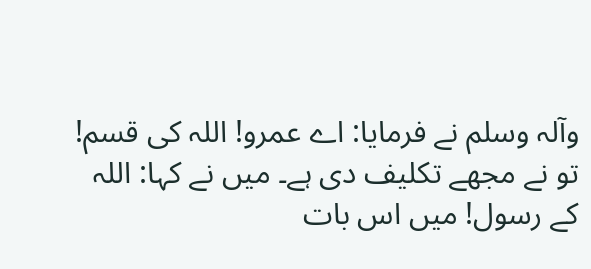وآلہ وسلم نے فرمایا: اے عمرو! اللہ کی قسم! تو نے مجھے تکلیف دی ہے۔ میں نے کہا: اللہ کے رسول! میں اس بات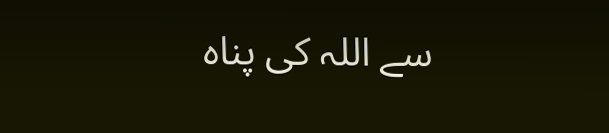سے اللہ کی پناہ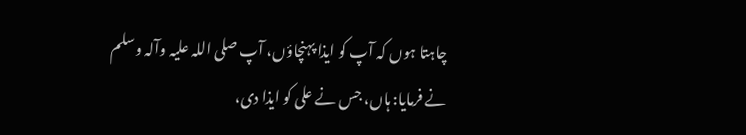چاہتا ہوں کہ آپ کو ایذا پہنچاؤں، آپ صلی اللہ علیہ وآلہ وسلم نے فرمایا: ہاں، جس نے علی کو ایذا دی،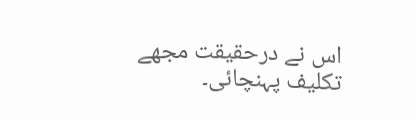اس نے درحقیقت مجھے تکلیف پہنچائی۔